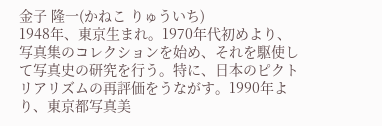金子 隆一(かねこ りゅういち)
1948年、東京生まれ。1970年代初めより、写真集のコレクションを始め、それを駆使して写真史の研究を行う。特に、日本のピクトリアリズムの再評価をうながす。1990年より、東京都写真美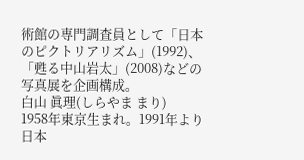術館の専門調査員として「日本のピクトリアリズム」(1992)、「甦る中山岩太」(2008)などの写真展を企画構成。
白山 眞理(しらやま まり)
1958年東京生まれ。1991年より日本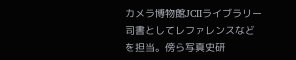カメラ博物館JCIIライブラリー司書としてレファレンスなどを担当。傍ら写真史研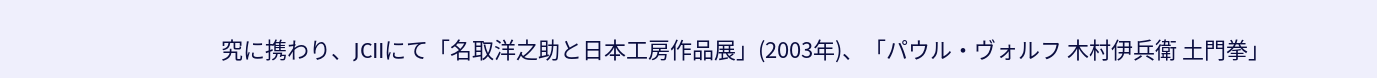究に携わり、JCIIにて「名取洋之助と日本工房作品展」(2003年)、「パウル・ヴォルフ 木村伊兵衛 土門拳」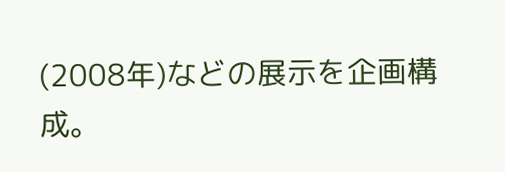(2008年)などの展示を企画構成。